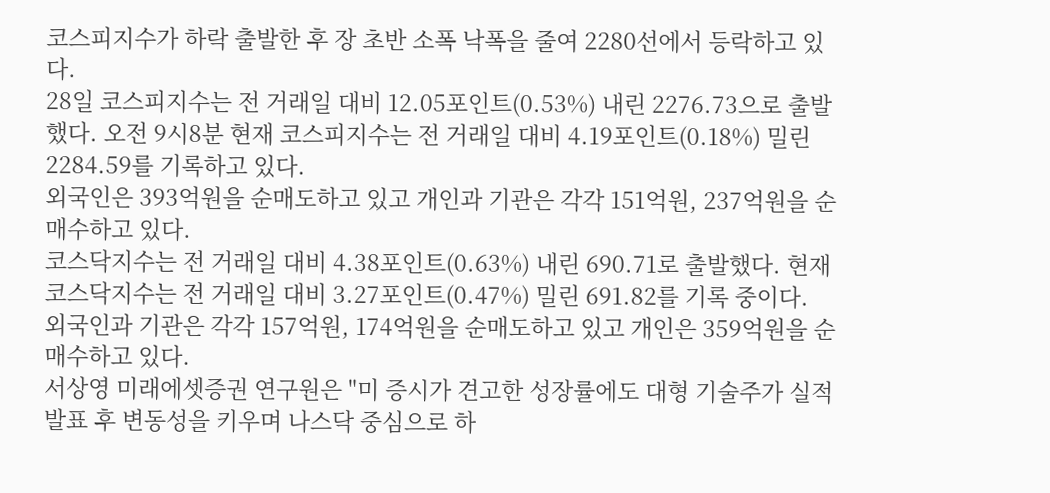코스피지수가 하락 출발한 후 장 초반 소폭 낙폭을 줄여 2280선에서 등락하고 있다.
28일 코스피지수는 전 거래일 대비 12.05포인트(0.53%) 내린 2276.73으로 출발했다. 오전 9시8분 현재 코스피지수는 전 거래일 대비 4.19포인트(0.18%) 밀린 2284.59를 기록하고 있다.
외국인은 393억원을 순매도하고 있고 개인과 기관은 각각 151억원, 237억원을 순매수하고 있다.
코스닥지수는 전 거래일 대비 4.38포인트(0.63%) 내린 690.71로 출발했다. 현재 코스닥지수는 전 거래일 대비 3.27포인트(0.47%) 밀린 691.82를 기록 중이다.
외국인과 기관은 각각 157억원, 174억원을 순매도하고 있고 개인은 359억원을 순매수하고 있다.
서상영 미래에셋증권 연구원은 "미 증시가 견고한 성장률에도 대형 기술주가 실적 발표 후 변동성을 키우며 나스닥 중심으로 하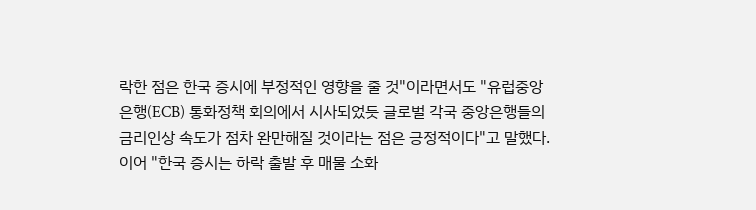락한 점은 한국 증시에 부정적인 영향을 줄 것"이라면서도 "유럽중앙은행(ECB) 통화정책 회의에서 시사되었듯 글로벌 각국 중앙은행들의 금리인상 속도가 점차 완만해질 것이라는 점은 긍정적이다"고 말했다.
이어 "한국 증시는 하락 출발 후 매물 소화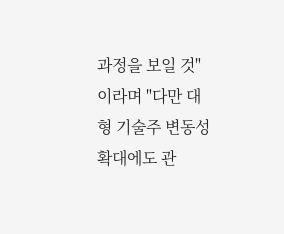과정을 보일 것"이라며 "다만 대형 기술주 변동성 확대에도 관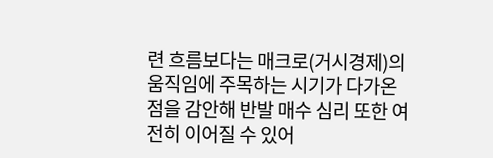련 흐름보다는 매크로(거시경제)의 움직임에 주목하는 시기가 다가온 점을 감안해 반발 매수 심리 또한 여전히 이어질 수 있어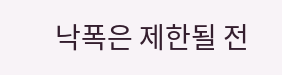낙폭은 제한될 전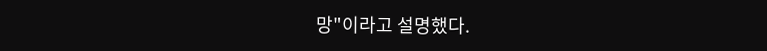망"이라고 설명했다.